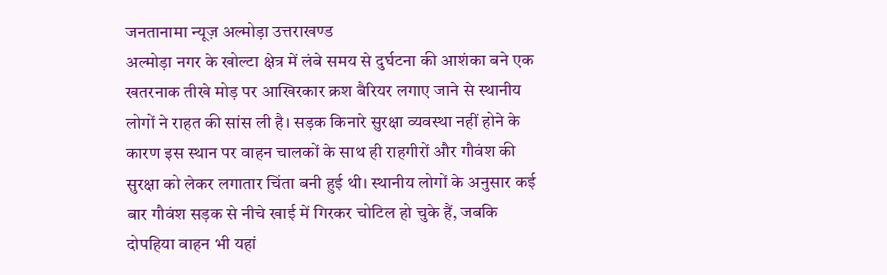जनतानामा न्यूज़ अल्मोड़ा उत्तराखण्ड
अल्मोड़ा नगर के खोल्टा क्षेत्र में लंबे समय से दुर्घटना की आशंका बने एक खतरनाक तीखे मोड़ पर आखिरकार क्रश बैरियर लगाए जाने से स्थानीय लोगों ने राहत की सांस ली है। सड़क किनारे सुरक्षा व्यवस्था नहीं होने के कारण इस स्थान पर वाहन चालकों के साथ ही राहगीरों और गौवंश की सुरक्षा को लेकर लगातार चिंता बनी हुई थी। स्थानीय लोगों के अनुसार कई बार गौवंश सड़क से नीचे खाई में गिरकर चोटिल हो चुके हैं, जबकि दोपहिया वाहन भी यहां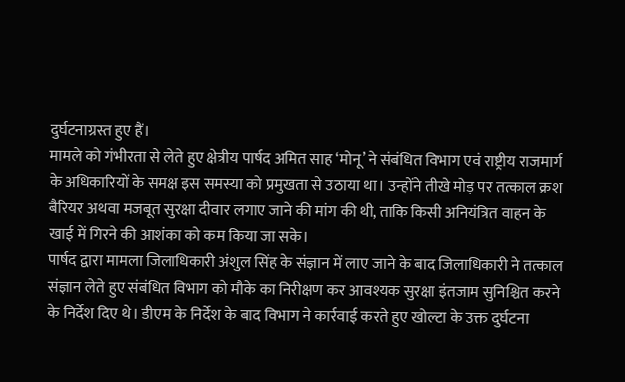दुर्घटनाग्रस्त हुए हैं।
मामले को गंभीरता से लेते हुए क्षेत्रीय पार्षद अमित साह ‘मोनू’ ने संबंधित विभाग एवं राष्ट्रीय राजमार्ग के अधिकारियों के समक्ष इस समस्या को प्रमुखता से उठाया था। उन्होंने तीखे मोड़ पर तत्काल क्रश बैरियर अथवा मजबूत सुरक्षा दीवार लगाए जाने की मांग की थी, ताकि किसी अनियंत्रित वाहन के खाई में गिरने की आशंका को कम किया जा सके।
पार्षद द्वारा मामला जिलाधिकारी अंशुल सिंह के संज्ञान में लाए जाने के बाद जिलाधिकारी ने तत्काल संज्ञान लेते हुए संबंधित विभाग को मौके का निरीक्षण कर आवश्यक सुरक्षा इंतजाम सुनिश्चित करने के निर्देश दिए थे। डीएम के निर्देश के बाद विभाग ने कार्रवाई करते हुए खोल्टा के उक्त दुर्घटना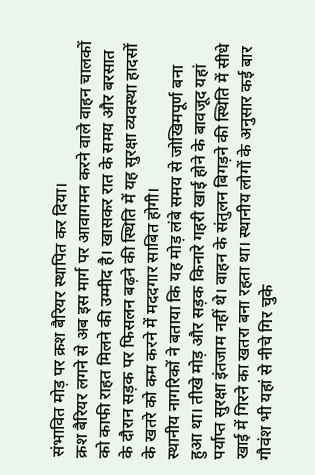संभावित मोड़ पर क्रश बैरियर स्थापित कर दिया।
क्रश बैरियर लगने से अब इस मार्ग पर आवागमन करने वाले वाहन चालकों को काफी राहत मिलने की उम्मीद है। खासकर रात के समय और बरसात के दौरान सड़क पर फिसलन बढ़ने की स्थिति में यह सुरक्षा व्यवस्था हादसों के खतरे को कम करने में मददगार साबित होगी।
स्थानीय नागरिकों ने बताया कि यह मोड़ लंबे समय से जोखिमपूर्ण बना हुआ था। तीखे मोड़ और सड़क किनारे गहरी खाई होने के बावजूद यहां पर्याप्त सुरक्षा इंतजाम नहीं थे। वाहन के संतुलन बिगड़ने की स्थिति में सीधे खाई में गिरने का खतरा बना रहता था। स्थानीय लोगों के अनुसार कई बार गौवंश भी यहां से नीचे गिर चुके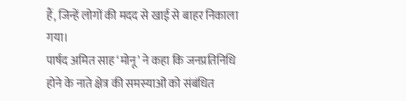हैं, जिन्हें लोगों की मदद से खाई से बाहर निकाला गया।
पार्षद अमित साह ‘मोनू’ ने कहा कि जनप्रतिनिधि होने के नाते क्षेत्र की समस्याओं को संबंधित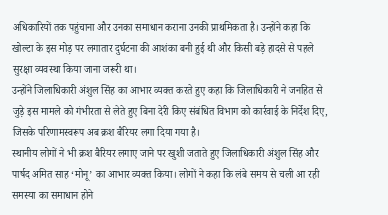अधिकारियों तक पहुंचाना और उनका समाधान कराना उनकी प्राथमिकता है। उन्होंने कहा कि खोल्टा के इस मोड़ पर लगातार दुर्घटना की आशंका बनी हुई थी और किसी बड़े हादसे से पहले सुरक्षा व्यवस्था किया जाना जरूरी था।
उन्होंने जिलाधिकारी अंशुल सिंह का आभार व्यक्त करते हुए कहा कि जिलाधिकारी ने जनहित से जुड़े इस मामले को गंभीरता से लेते हुए बिना देरी किए संबंधित विभाग को कार्रवाई के निर्देश दिए, जिसके परिणामस्वरूप अब क्रश बैरियर लगा दिया गया है।
स्थानीय लोगों ने भी क्रश बैरियर लगाए जाने पर खुशी जताते हुए जिलाधिकारी अंशुल सिंह और पार्षद अमित साह ‘मोनू’ का आभार व्यक्त किया। लोगों ने कहा कि लंबे समय से चली आ रही समस्या का समाधान होने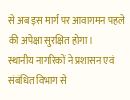से अब इस मार्ग पर आवागमन पहले की अपेक्षा सुरक्षित होगा।
स्थानीय नागरिकों ने प्रशासन एवं संबंधित विभाग से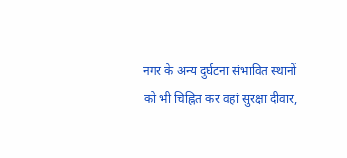नगर के अन्य दुर्घटना संभावित स्थानों को भी चिह्नित कर वहां सुरक्षा दीवार,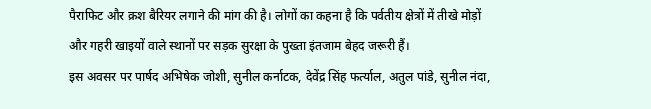पैराफिट और क्रश बैरियर लगाने की मांग की है। लोगों का कहना है कि पर्वतीय क्षेत्रों में तीखे मोड़ों और गहरी खाइयों वाले स्थानों पर सड़क सुरक्षा के पुख्ता इंतजाम बेहद जरूरी हैं।
इस अवसर पर पार्षद अभिषेक जोशी, सुनील कर्नाटक, देवेंद्र सिंह फर्त्याल, अतुल पांडे, सुनील नंदा,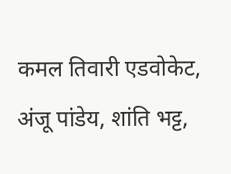कमल तिवारी एडवोकेट, अंजू पांडेय, शांति भट्ट,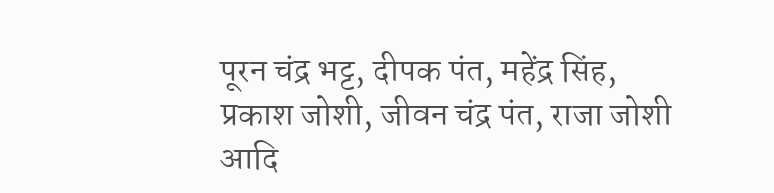पूरन चंद्र भट्ट, दीपक पंत, महेंद्र सिंह, प्रकाश जोशी, जीवन चंद्र पंत, राजा जोशी आदि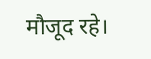मौजूद रहे।